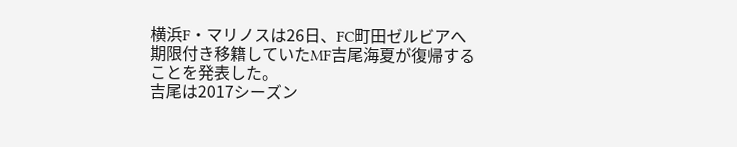横浜F・マリノスは26日、FC町田ゼルビアへ期限付き移籍していたMF吉尾海夏が復帰することを発表した。
吉尾は2017シーズン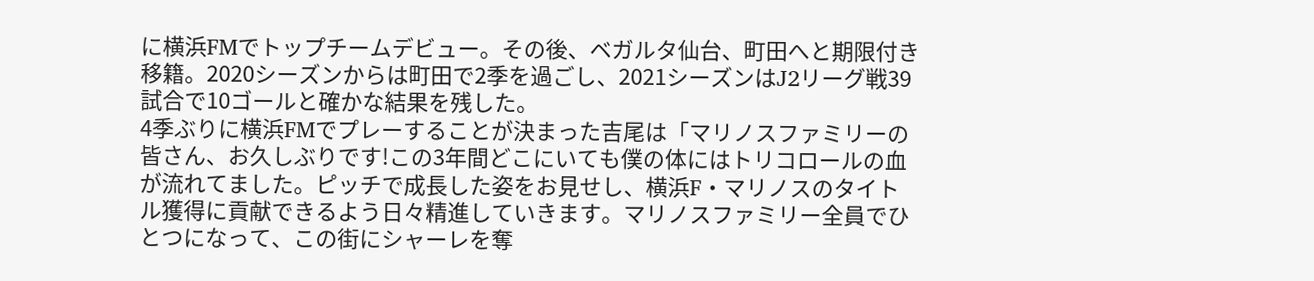に横浜FMでトップチームデビュー。その後、ベガルタ仙台、町田へと期限付き移籍。2020シーズンからは町田で2季を過ごし、2021シーズンはJ2リーグ戦39試合で10ゴールと確かな結果を残した。
4季ぶりに横浜FMでプレーすることが決まった吉尾は「マリノスファミリーの皆さん、お久しぶりです!この3年間どこにいても僕の体にはトリコロールの血が流れてました。ピッチで成長した姿をお見せし、横浜F・マリノスのタイトル獲得に貢献できるよう日々精進していきます。マリノスファミリー全員でひとつになって、この街にシャーレを奪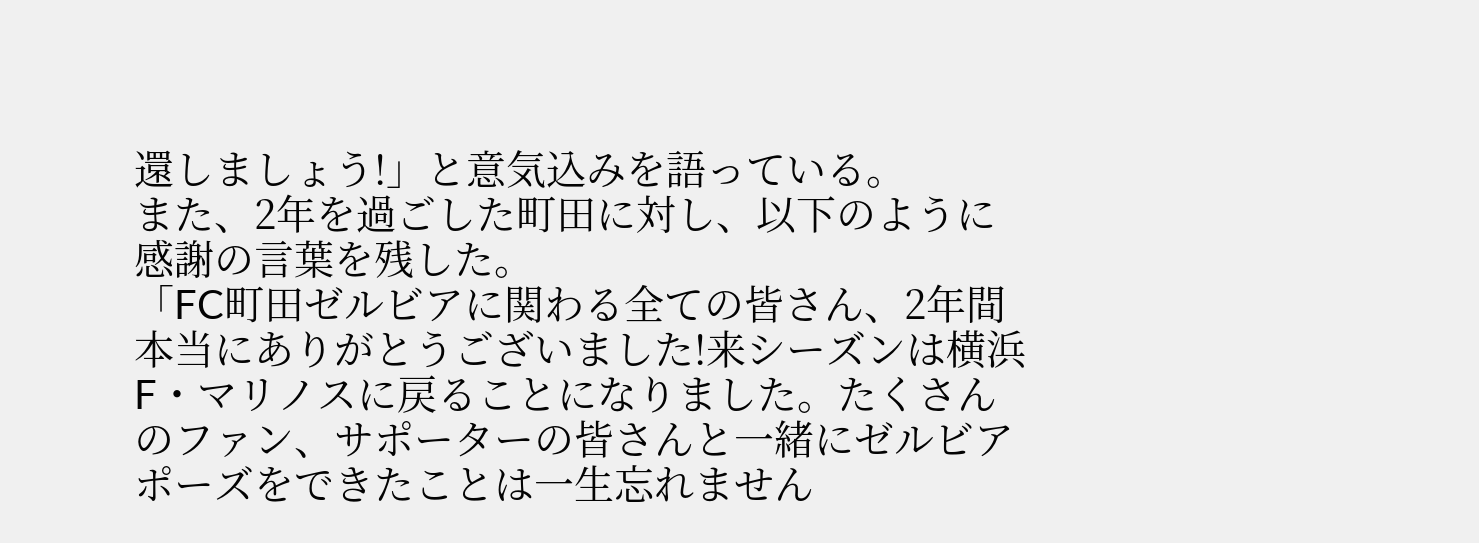還しましょう!」と意気込みを語っている。
また、2年を過ごした町田に対し、以下のように感謝の言葉を残した。
「FC町田ゼルビアに関わる全ての皆さん、2年間本当にありがとうございました!来シーズンは横浜F・マリノスに戻ることになりました。たくさんのファン、サポーターの皆さんと一緒にゼルビアポーズをできたことは一生忘れません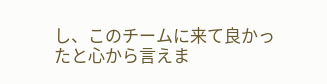し、このチームに来て良かったと心から言えま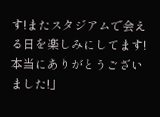す!またスタジアムで会える日を楽しみにしてます!本当にありがとうございました!」